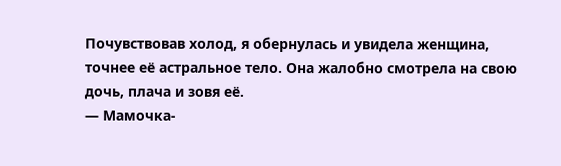Почувствовав холод, я обернулась и увидела женщина, точнее её астральное тело. Она жалобно смотрела на свою дочь, плача и зовя её.
— Мамочка-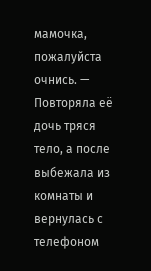мамочка, пожалуйста очнись. — Повторяла её дочь тряся тело, а после выбежала из комнаты и вернулась с телефоном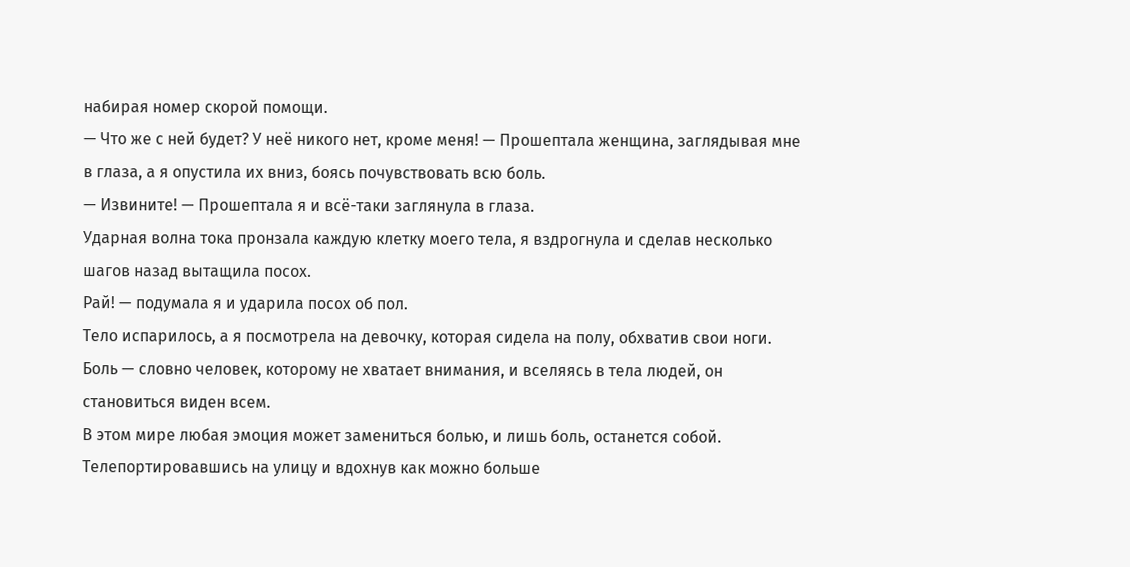набирая номер скорой помощи.
— Что же с ней будет? У неё никого нет, кроме меня! — Прошептала женщина, заглядывая мне в глаза, а я опустила их вниз, боясь почувствовать всю боль.
— Извините! — Прошептала я и всё-таки заглянула в глаза.
Ударная волна тока пронзала каждую клетку моего тела, я вздрогнула и сделав несколько шагов назад вытащила посох.
Рай! — подумала я и ударила посох об пол.
Тело испарилось, а я посмотрела на девочку, которая сидела на полу, обхватив свои ноги.
Боль — словно человек, которому не хватает внимания, и вселяясь в тела людей, он становиться виден всем.
В этом мире любая эмоция может замениться болью, и лишь боль, останется собой.
Телепортировавшись на улицу и вдохнув как можно больше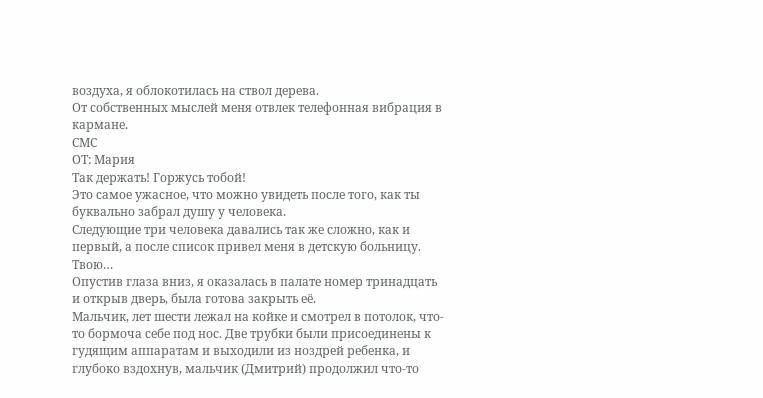воздуха, я облокотилась на ствол дерева.
От собственных мыслей меня отвлек телефонная вибрация в кармане.
СМС
ОТ: Мария
Так держать! Горжусь тобой!
Это самое ужасное, что можно увидеть после того, как ты буквально забрал душу у человека.
Следующие три человека давались так же сложно, как и первый, а после список привел меня в детскую больницу.
Твою…
Опустив глаза вниз, я оказалась в палате номер тринадцать и открыв дверь, была готова закрыть её.
Мальчик, лет шести лежал на койке и смотрел в потолок, что-то бормоча себе под нос. Две трубки были присоединены к гудящим аппаратам и выходили из ноздрей ребенка, и глубоко вздохнув, мальчик (Дмитрий) продолжил что-то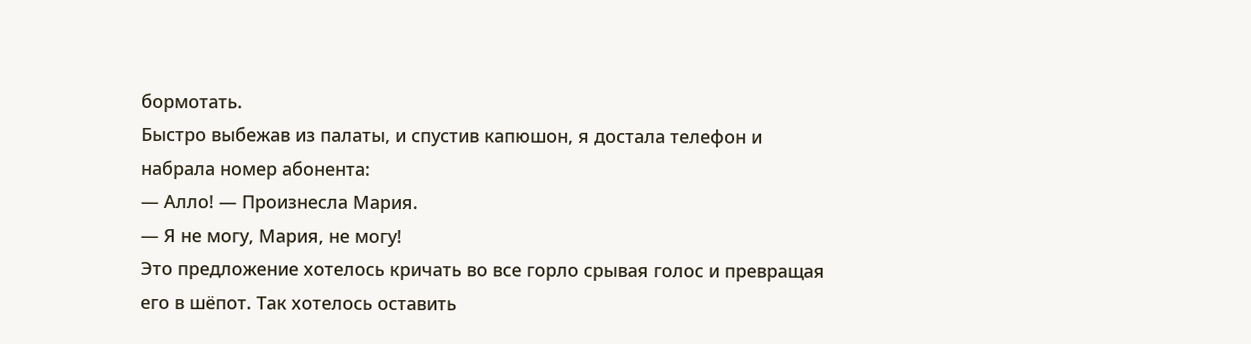бормотать.
Быстро выбежав из палаты, и спустив капюшон, я достала телефон и набрала номер абонента:
— Алло! — Произнесла Мария.
— Я не могу, Мария, не могу!
Это предложение хотелось кричать во все горло срывая голос и превращая его в шёпот. Так хотелось оставить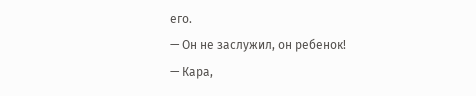его.
— Он не заслужил, он ребенок!
— Кара,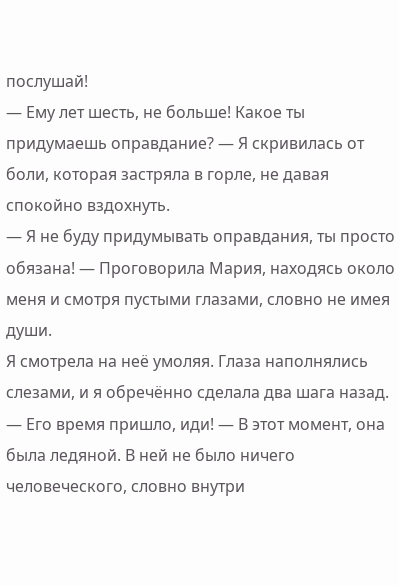послушай!
— Ему лет шесть, не больше! Какое ты придумаешь оправдание? — Я скривилась от боли, которая застряла в горле, не давая спокойно вздохнуть.
— Я не буду придумывать оправдания, ты просто обязана! — Проговорила Мария, находясь около меня и смотря пустыми глазами, словно не имея души.
Я смотрела на неё умоляя. Глаза наполнялись слезами, и я обречённо сделала два шага назад.
— Его время пришло, иди! — В этот момент, она была ледяной. В ней не было ничего человеческого, словно внутри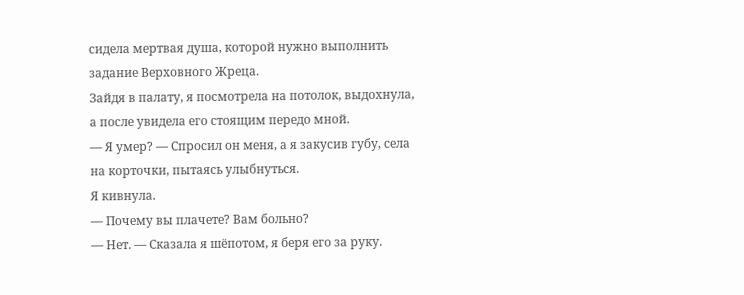сидела мертвая душа, которой нужно выполнить задание Верховного Жреца.
Зайдя в палату, я посмотрела на потолок, выдохнула, а после увидела его стоящим передо мной.
— Я умер? — Спросил он меня, а я закусив губу, села на корточки, пытаясь улыбнуться.
Я кивнула.
— Почему вы плачете? Вам больно?
— Нет. — Сказала я шёпотом, я беря его за руку.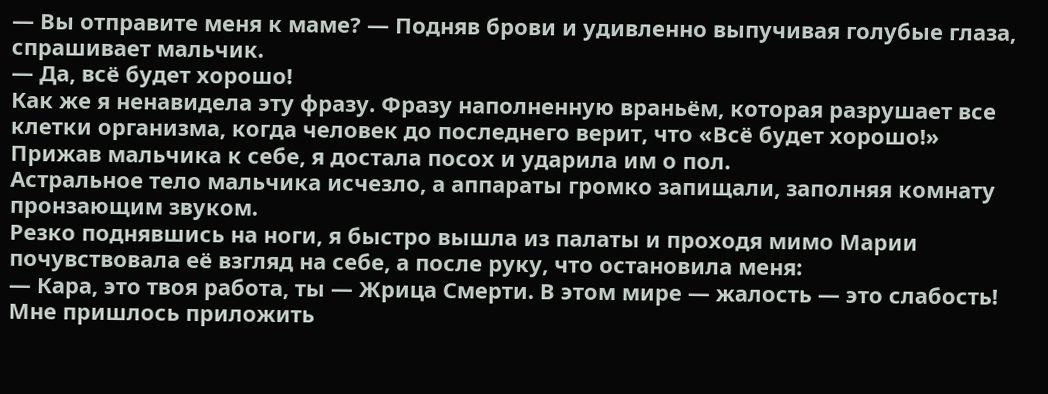— Вы отправите меня к маме? — Подняв брови и удивленно выпучивая голубые глаза, спрашивает мальчик.
— Да, всё будет хорошо!
Как же я ненавидела эту фразу. Фразу наполненную враньём, которая разрушает все клетки организма, когда человек до последнего верит, что «Всё будет хорошо!»
Прижав мальчика к себе, я достала посох и ударила им о пол.
Астральное тело мальчика исчезло, а аппараты громко запищали, заполняя комнату пронзающим звуком.
Резко поднявшись на ноги, я быстро вышла из палаты и проходя мимо Марии почувствовала её взгляд на себе, а после руку, что остановила меня:
— Кара, это твоя работа, ты — Жрица Смерти. В этом мире — жалость — это слабость!
Мне пришлось приложить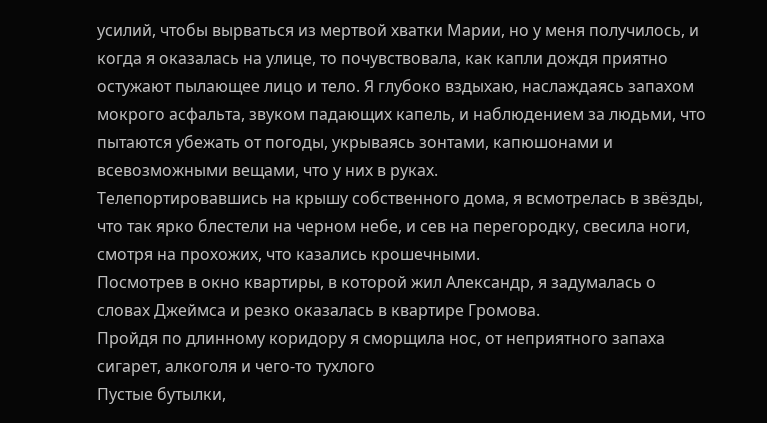усилий, чтобы вырваться из мертвой хватки Марии, но у меня получилось, и когда я оказалась на улице, то почувствовала, как капли дождя приятно остужают пылающее лицо и тело. Я глубоко вздыхаю, наслаждаясь запахом мокрого асфальта, звуком падающих капель, и наблюдением за людьми, что пытаются убежать от погоды, укрываясь зонтами, капюшонами и всевозможными вещами, что у них в руках.
Телепортировавшись на крышу собственного дома, я всмотрелась в звёзды, что так ярко блестели на черном небе, и сев на перегородку, свесила ноги, смотря на прохожих, что казались крошечными.
Посмотрев в окно квартиры, в которой жил Александр, я задумалась о словах Джеймса и резко оказалась в квартире Громова.
Пройдя по длинному коридору я сморщила нос, от неприятного запаха сигарет, алкоголя и чего-то тухлого
Пустые бутылки,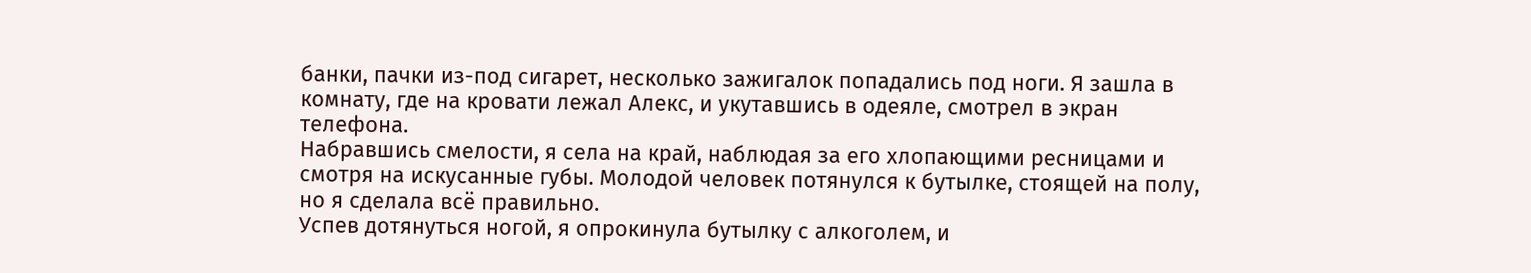банки, пачки из-под сигарет, несколько зажигалок попадались под ноги. Я зашла в комнату, где на кровати лежал Алекс, и укутавшись в одеяле, смотрел в экран телефона.
Набравшись смелости, я села на край, наблюдая за его хлопающими ресницами и смотря на искусанные губы. Молодой человек потянулся к бутылке, стоящей на полу, но я сделала всё правильно.
Успев дотянуться ногой, я опрокинула бутылку с алкоголем, и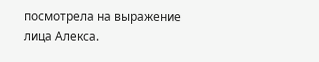посмотрела на выражение лица Алекса.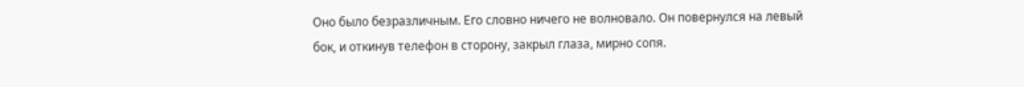Оно было безразличным. Его словно ничего не волновало. Он повернулся на левый бок, и откинув телефон в сторону, закрыл глаза, мирно сопя.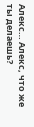Алекс… Алекс, что же ты делаешь?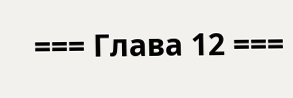=== Глава 12 ===